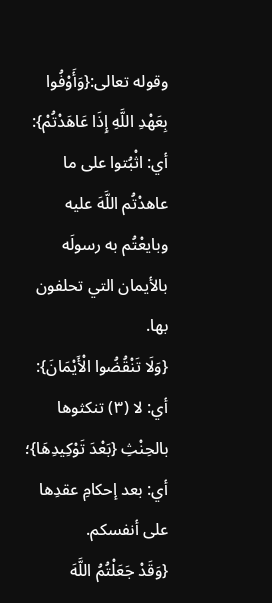وقوله تعالى:{وَأَوْفُوا بِعَهْدِ اللَّهِ إِذَا عَاهَدْتُمْ}: أي: اثْبُتوا على ما عاهدْتُم اللَّهَ عليه وبايعْتُم به رسولَه بالأيمان التي تحلفون بها.
{وَلَا تَنْقُضُوا الْأَيْمَانَ}: أي: لا (٣) تنكثوها بالحِنْثِ {بَعْدَ تَوْكِيدِهَا}؛ أي: بعد إحكامِ عقدِها على أنفسكم.
{وَقَدْ جَعَلْتُمُ اللَّهَ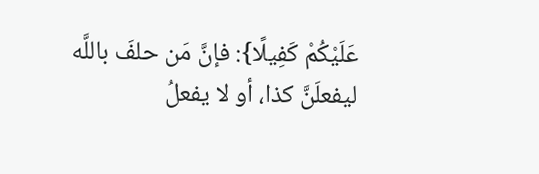عَلَيْكُمْ كَفِيلًا}: فإنَّ مَن حلفَ باللَّه ليفعلَنَّ كذا، أو لا يفعلُ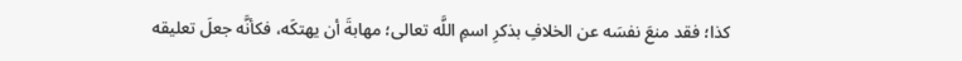كذا؛ فقد منعَ نفسَه عن الخلافِ بذكرِ اسمِ اللَّه تعالى؛ مهابةَ أن يهتكَه، فكأنَّه جعلَ تعليقه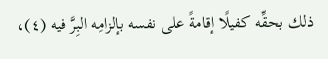ذلك بحقِّه كفيلًا إقامةً على نفسه بإلزامِه البِرَّ فيه (٤)،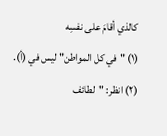كالذي أقامَ على نفسِه
(١) "في كل المواطن" ليس في (أ). (٢) انظر: "لطائف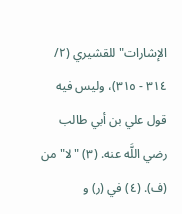الإشارات" للقشيري (٢/ ٣١٤ - ٣١٥)، وليس فيه قول علي بن أبي طالب رضي اللَّه عنه. (٣) "لا" من (ف). (٤) في (ر) و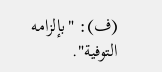(ف): "بإلزامه التوفية".